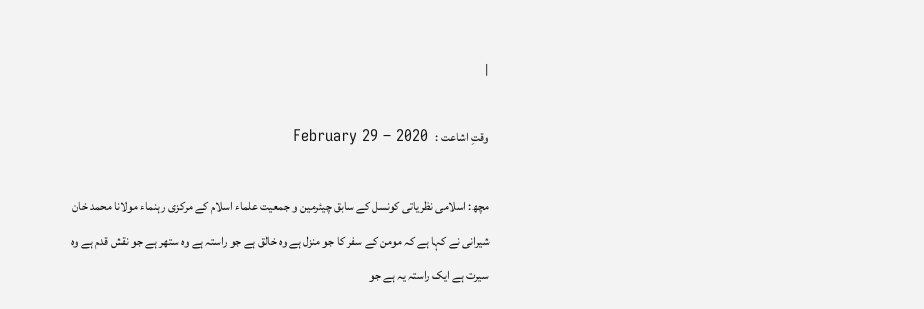|

وقتِ اشاعت :   February 29 – 2020

مچھ: اسلامی نظریاتی کونسل کے سابق چیئرمین و جمعیت علماء اسلام کے مرکزی رہنماء مولانا محمد خان شیرانی نے کہا ہے کہ مومن کے سفر کا جو منزل ہے وہ خالق ہے جو راستہ ہے وہ ستھر ہے جو نقش قدم ہے وہ سیرت ہے ایک راستہ یہ ہے جو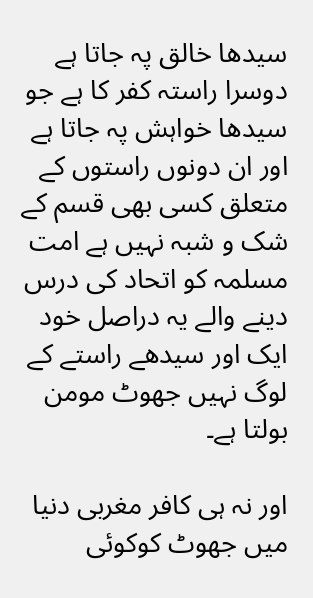سیدھا خالق پہ جاتا ہے دوسرا راستہ کفر کا ہے جو سیدھا خواہش پہ جاتا ہے اور ان دونوں راستوں کے متعلق کسی بھی قسم کے شک و شبہ نہیں ہے امت مسلمہ کو اتحاد کی درس دینے والے یہ دراصل خود ایک اور سیدھے راستے کے لوگ نہیں جھوٹ مومن بولتا ہے۔

اور نہ ہی کافر مغربی دنیا میں جھوٹ کوکوئی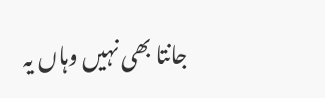جانتا بھی نہیں وہاں یہ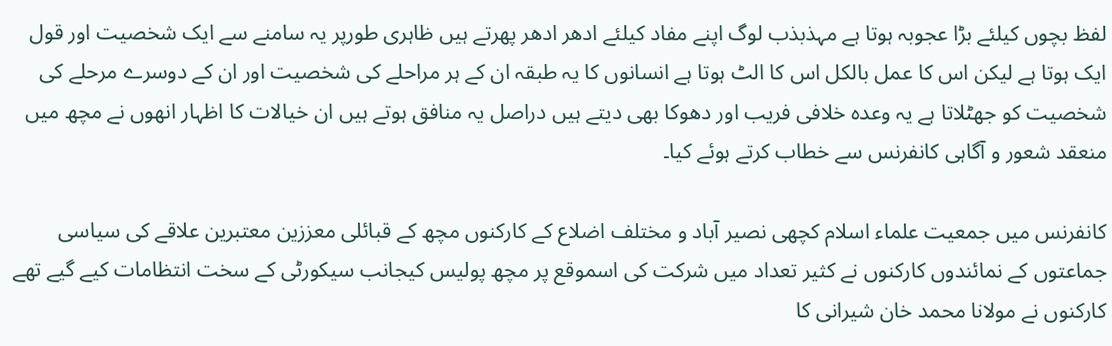لفظ بچوں کیلئے بڑا عجوبہ ہوتا ہے مہذبذب لوگ اپنے مفاد کیلئے ادھر ادھر پھرتے ہیں ظاہری طورپر یہ سامنے سے ایک شخصیت اور قول ایک ہوتا ہے لیکن اس کا عمل بالکل اس کا الٹ ہوتا ہے انسانوں کا یہ طبقہ ان کے ہر مراحلے کی شخصیت اور ان کے دوسرے مرحلے کی شخصیت کو جھٹلاتا ہے یہ وعدہ خلافی فریب اور دھوکا بھی دیتے ہیں دراصل یہ منافق ہوتے ہیں ان خیالات کا اظہار انھوں نے مچھ میں منعقد شعور و آگاہی کانفرنس سے خطاب کرتے ہوئے کیا۔

کانفرنس میں جمعیت علماء اسلام کچھی نصیر آباد و مختلف اضلاع کے کارکنوں مچھ کے قبائلی معززین معتبرین علاقے کی سیاسی جماعتوں کے نمائندوں کارکنوں نے کثیر تعداد میں شرکت کی اسموقع پر مچھ پولیس کیجانب سیکورٹی کے سخت انتظامات کیے گیے تھے کارکنوں نے مولانا محمد خان شیرانی کا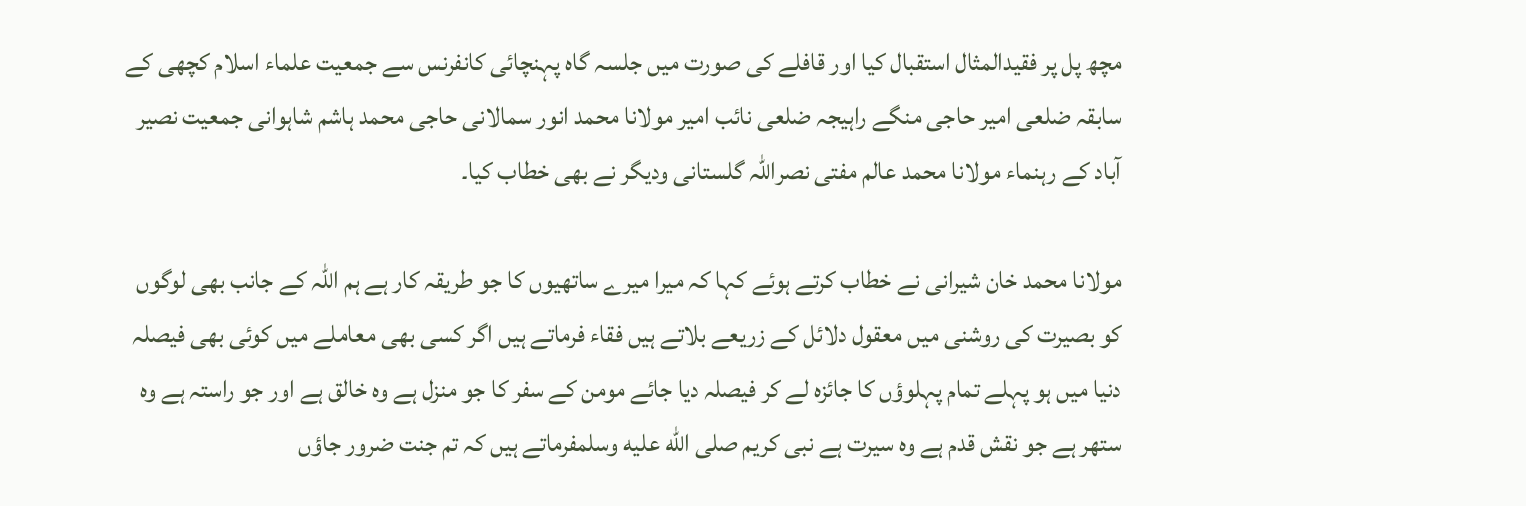مچھ پل پر فقیدالمثال استقبال کیا اور قافلے کی صورت میں جلسہ گاہ پہنچائی کانفرنس سے جمعیت علماء اسلام کچھی کے سابقہ ضلعی امیر حاجی منگے راہیجہ ضلعی نائب امیر مولانا محمد انور سمالانی حاجی محمد ہاشم شاہوانی جمعیت نصیر آباد کے رہنماء مولانا محمد عالم مفتی نصراللہ گلستانی ودیگر نے بھی خطاب کیا۔

مولانا محمد خان شیرانی نے خطاب کرتے ہوئے کہا کہ میرا میرے ساتھیوں کا جو طریقہ کار ہے ہم اللہ کے جانب بھی لوگوں کو بصیرت کی روشنی میں معقول دلائل کے زریعے بلاتے ہیں فقاء فرماتے ہیں اگر کسی بھی معاملے میں کوئی بھی فیصلہ دنیا میں ہو پہلے تمام پہلوؤں کا جائزہ لے کر فیصلہ دیا جائے مومن کے سفر کا جو منزل ہے وہ خالق ہے اور جو راستہ ہے وہ ستھر ہے جو نقش قدم ہے وہ سیرت ہے نبی کریم صلى الله عليه وسلمفرماتے ہیں کہ تم جنت ضرور جاؤں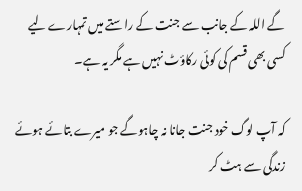گے اللہ کے جانب سے جنت کے راستے میں تمہارے لیے کسی بھی قسم کی کوئی رکاؤٹ نہیں ہے مگر یہ ہے۔

کہ آپ لوگ خود جنت جانا نہ چاہوگے جو میرے بتائے ہوئے زندگی سے ہٹ کر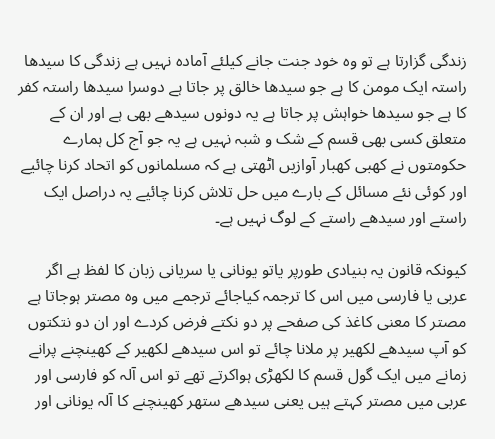زندگی گزارتا ہے تو وہ خود جنت جانے کیلئے آمادہ نہیں ہے زندگی کا سیدھا راستہ ایک مومن کا ہے جو سیدھا خالق پر جاتا ہے دوسرا سیدھا راستہ کفر کا ہے جو سیدھا خواہش پر جاتا ہے یہ دونوں سیدھے بھی ہے اور ان کے متعلق کسی بھی قسم کے شک و شبہ نہیں ہے یہ جو آج کل ہمارے حکومتوں نے کھبی کھبار آوازیں اٹھتی ہے کہ مسلمانوں کو اتحاد کرنا چائیے اور کوئی نئے مسائل کے بارے میں حل تلاش کرنا چائیے یہ دراصل ایک راستے اور سیدھے راستے کے لوگ نہیں ہے۔

کیونکہ قانون یہ بنیادی طورپر یاتو یونانی یا سریانی زبان کا لفظ ہے اگر عربی یا فارسی میں اس کا ترجمہ کیاجائے ترجمے میں وہ مصتر ہوجاتا ہے مصتر کا معنی کاغذ کی صفحے پر دو نکتے فرض کردے اور ان دو نتکتوں کو آپ سیدھے لکھیر پر ملانا چائے تو اس سیدھے لکھیر کے کھینچنے پرانے زمانے میں ایک گول قسم کا لکھڑی ہواکرتے تھے تو اس آلہ کو فارسی اور عربی میں مصتر کہتے ہیں یعنی سیدھے ستھر کھینچنے کا آلہ یونانی اور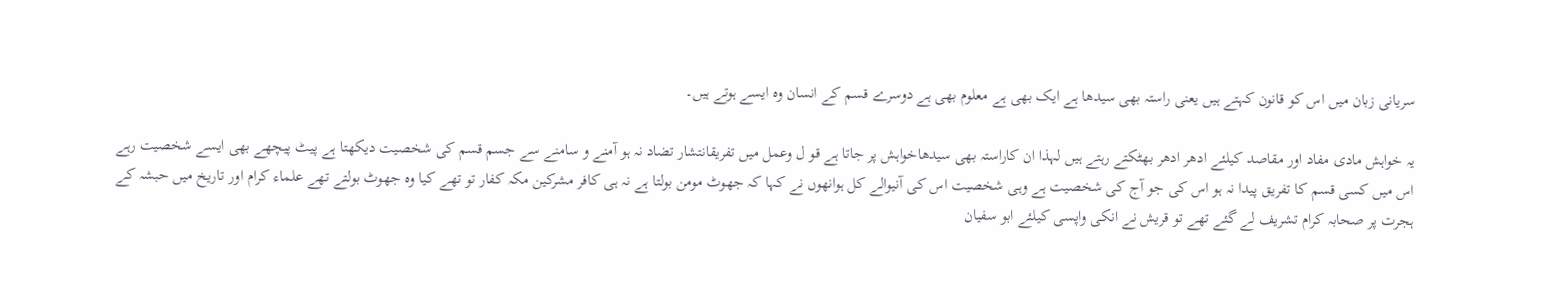سریانی زبان میں اس کو قانون کہتے ہیں یعنی راستہ بھی سیدھا ہے ایک بھی ہے معلوم بھی ہے دوسرے قسم کے انسان وہ ایسے ہوتے ہیں۔

یہ خواہش مادی مفاد اور مقاصد کیلئے ادھر ادھر بھٹکتے رہتے ہیں لہذا ان کاراستہ بھی سیدھاخواہش پر جاتا ہے قو ل وعمل میں تفریقانتشار تضاد نہ ہو آمنے و سامنے سے جسم قسم کی شخصیت دیکھتا ہے پیٹ پیچھے بھی ایسے شخصیت رہے اس میں کسی قسم کا تفریق پیدا نہ ہو اس کی جو آج کی شخصیت ہے وہی شخصیت اس کی آنیوالے کل ہوانھوں نے کہا کہ جھوٹ مومن بولتا ہے نہ ہی کافر مشرکین مکہ کفار تو تھے کیا وہ جھوٹ بولتے تھے علماء کرام اور تاریخ میں حبشہ کے ہجرت پر صحابہ کرام تشریف لے گئے تھے تو قریش نے انکی واپسی کیلئے ابو سفیان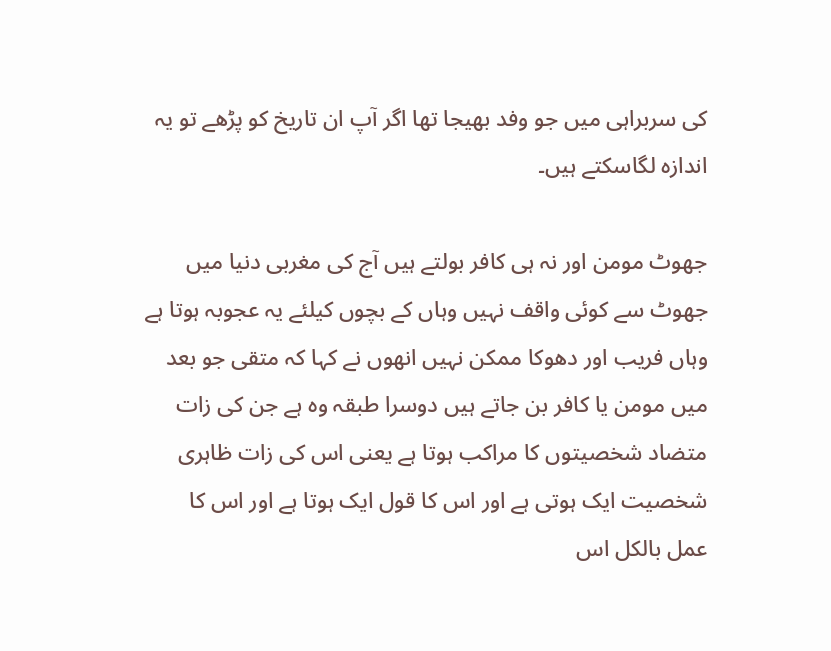کی سربراہی میں جو وفد بھیجا تھا اگر آپ ان تاریخ کو پڑھے تو یہ اندازہ لگاسکتے ہیں۔

جھوٹ مومن اور نہ ہی کافر بولتے ہیں آج کی مغربی دنیا میں جھوٹ سے کوئی واقف نہیں وہاں کے بچوں کیلئے یہ عجوبہ ہوتا ہے وہاں فریب اور دھوکا ممکن نہیں انھوں نے کہا کہ متقی جو بعد میں مومن یا کافر بن جاتے ہیں دوسرا طبقہ وہ ہے جن کی زات متضاد شخصیتوں کا مراکب ہوتا ہے یعنی اس کی زات ظاہری شخصیت ایک ہوتی ہے اور اس کا قول ایک ہوتا ہے اور اس کا عمل بالکل اس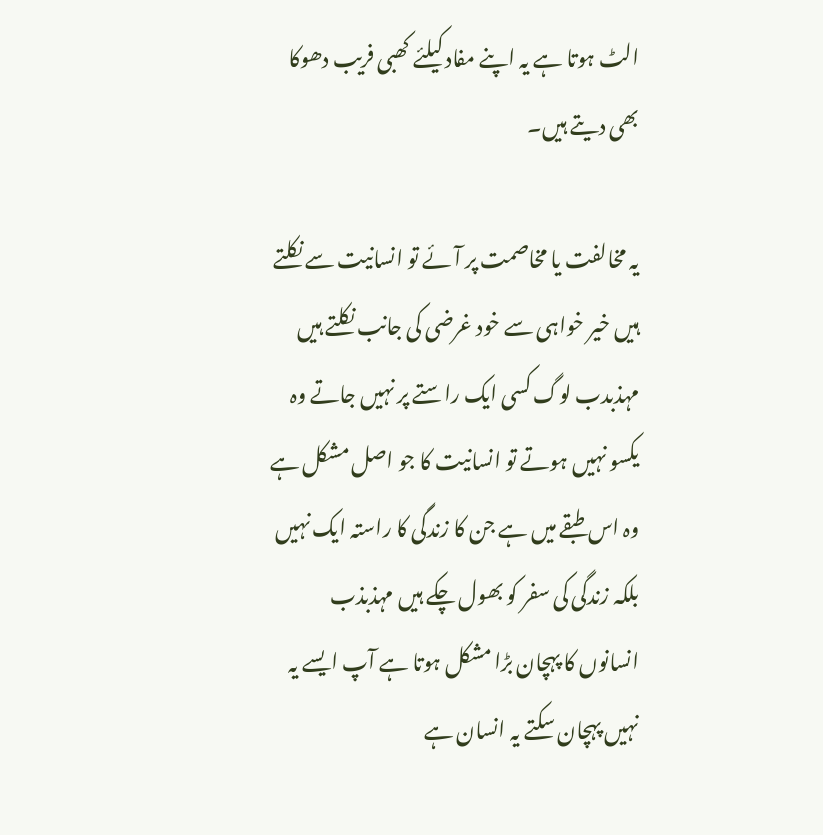الٹ ہوتا ہے یہ اپنے مفاد کیلئے کھبی فریب دھوکا بھی دیتے ہیں۔

یہ مخالفت یا مخاصمت پر آئے تو انسانیت سے نکلتے ہیں خیر خواہی سے خود غرضی کی جانب نکلتے ہیں مہذبدب لوگ کسی ایک راستے پر نہیں جاتے وہ یکسو نہیں ہوتے تو انسانیت کا جو اصل مشکل ہے وہ اس طبقے میں ہے جن کا زندگی کا راستہ ایک نہیں بلکہ زندگی کی سفر کو بھول چکے ہیں مہذبذب انسانوں کا پہچان بڑا مشکل ہوتا ہے آپ ایسے یہ نہیں پہچان سکتے یہ انسان ہے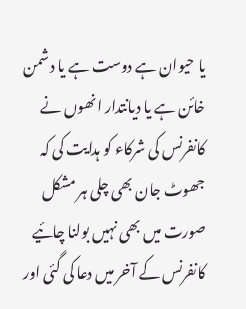یا حیوان ہے دوست ہے یا دشمن خائن ہے یا دیانتدار انھوں نے کانفرنس کی شرکاء کو ہدایت کی کہ جھوٹ جان بھی چلی ہر مشکل صورت میں بھی نہیں بولنا چائیے کانفرنس کے آخر میں دعا کی گئی اور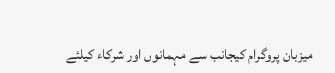میزبان پروگرام کیجانب سے مہمانوں اور شرکاء کیلئے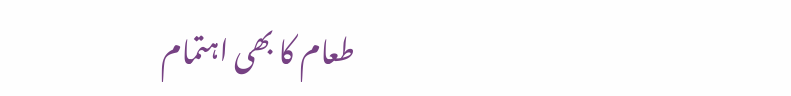طعام کا بھی اہتمام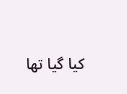کیا گیا تھا